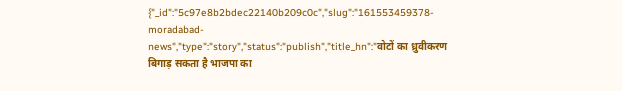{"_id":"5c97e8b2bdec22140b209c0c","slug":"161553459378-moradabad-news","type":"story","status":"publish","title_hn":"वोटों का ध्रुवीकरण बिगाड़ सकता है भाजपा का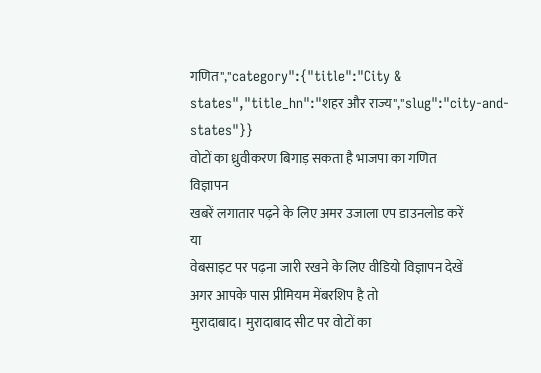गणित","category":{"title":"City & states","title_hn":"शहर और राज्य","slug":"city-and-states"}}
वोटों का ध्रुवीकरण बिगाड़ सकता है भाजपा का गणित
विज्ञापन
खबरें लगातार पढ़ने के लिए अमर उजाला एप डाउनलोड करें
या
वेबसाइट पर पढ़ना जारी रखने के लिए वीडियो विज्ञापन देखें
अगर आपके पास प्रीमियम मेंबरशिप है तो
मुरादाबाद। मुरादाबाद सीट पर वोटों का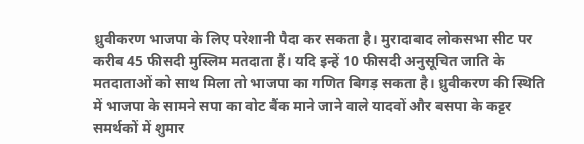ध्रुवीकरण भाजपा के लिए परेशानी पैदा कर सकता है। मुरादाबाद लोकसभा सीट पर करीब 45 फीसदी मुस्लिम मतदाता हैं। यदि इन्हें 10 फीसदी अनुसूचित जाति के मतदाताओं को साथ मिला तो भाजपा का गणित बिगड़ सकता है। ध्रुवीकरण की स्थिति में भाजपा के सामने सपा का वोट बैंक माने जाने वाले यादवों और बसपा के कट्टर समर्थकों में शुमार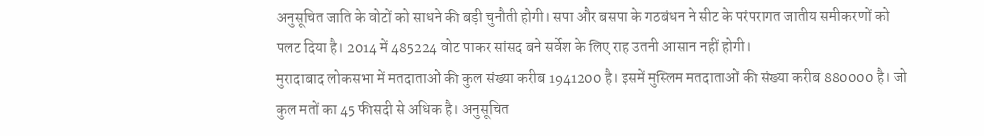अनुसूचित जाति के वोटों को साधने की बड़ी चुनौती होगी। सपा और बसपा के गठबंधन ने सीट के परंपरागत जातीय समीकरणों को पलट दिया है। 2014 में 485224 वोट पाकर सांसद बने सर्वेश के लिए राह उतनी आसान नहीं होगी।
मुरादाबाद लोकसभा में मतदाताओं की कुल संख्या करीब 1941200 है। इसमें मुस्लिम मतदाताओं की संख्या करीब 880000 है। जो कुल मतों का 45 फीसदी से अधिक है। अनुसूचित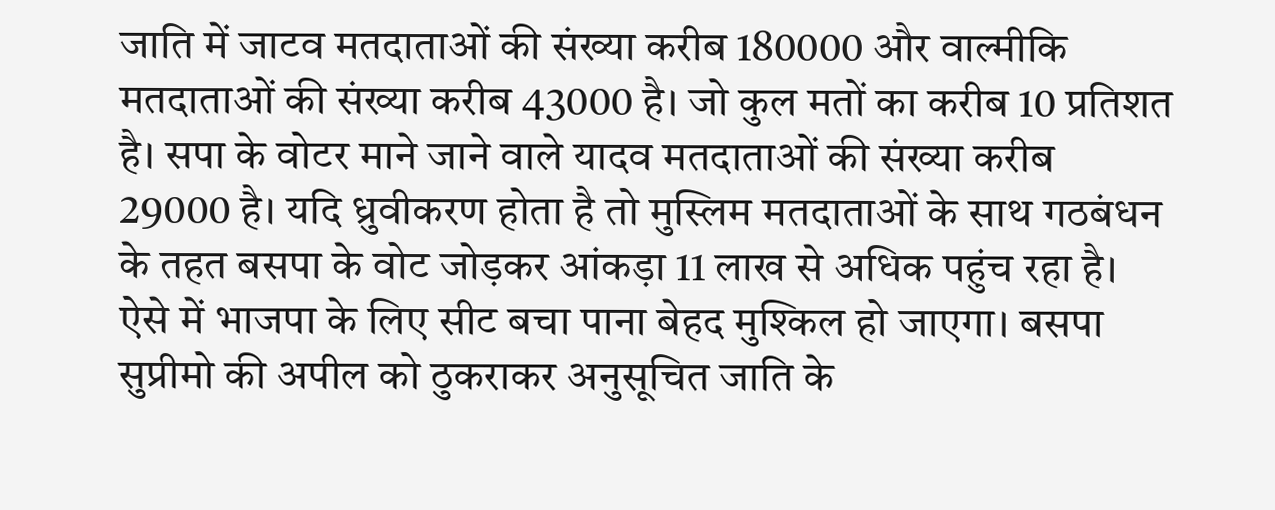जाति में जाटव मतदाताओं की संख्या करीब 180000 और वाल्मीकि मतदाताओं की संख्या करीब 43000 है। जो कुल मतों का करीब 10 प्रतिशत है। सपा के वोटर माने जाने वाले यादव मतदाताओं की संख्या करीब 29000 है। यदि ध्रुवीकरण होता है तो मुस्लिम मतदाताओं के साथ गठबंधन के तहत बसपा के वोट जोड़कर आंकड़ा 11 लाख से अधिक पहुंच रहा है। ऐसे में भाजपा के लिए सीट बचा पाना बेहद मुश्किल हो जाएगा। बसपा सुप्रीमो की अपील को ठुकराकर अनुसूचित जाति के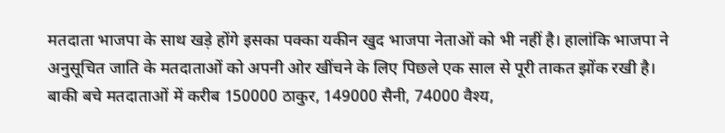मतदाता भाजपा के साथ खड़े होंगे इसका पक्का यकीन खुद भाजपा नेताओं को भी नहीं है। हालांकि भाजपा ने अनुसूचित जाति के मतदाताओं को अपनी ओर खींचने के लिए पिछले एक साल से पूरी ताकत झोंक रखी है।
बाकी बचे मतदाताओं में करीब 150000 ठाकुर, 149000 सैनी, 74000 वैश्य,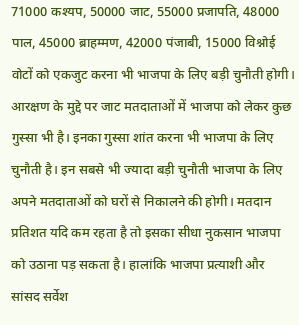71000 कश्यप, 50000 जाट, 55000 प्रजापति, 48000 पाल, 45000 ब्राहम्मण, 42000 पंजाबी, 15000 विश्नोई वोटों को एकजुट करना भी भाजपा के लिए बड़ी चुनौती होगी। आरक्षण के मुद्दे पर जाट मतदाताओं में भाजपा को लेकर कुछ गुस्सा भी है। इनका गुस्सा शांत करना भी भाजपा के लिए चुनौती है। इन सबसे भी ज्यादा बड़ी चुनौती भाजपा के लिए अपने मतदाताओं को घरों से निकालने की होगी। मतदान प्रतिशत यदि कम रहता है तो इसका सीधा नुकसान भाजपा को उठाना पड़ सकता है। हालांकि भाजपा प्रत्याशी और सांसद सर्वेश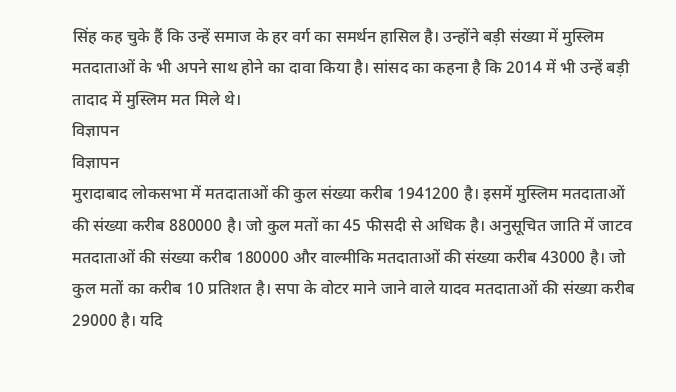सिंह कह चुके हैं कि उन्हें समाज के हर वर्ग का समर्थन हासिल है। उन्होंने बड़ी संख्या में मुस्लिम मतदाताओं के भी अपने साथ होने का दावा किया है। सांसद का कहना है कि 2014 में भी उन्हें बड़ी तादाद में मुस्लिम मत मिले थे।
विज्ञापन
विज्ञापन
मुरादाबाद लोकसभा में मतदाताओं की कुल संख्या करीब 1941200 है। इसमें मुस्लिम मतदाताओं की संख्या करीब 880000 है। जो कुल मतों का 45 फीसदी से अधिक है। अनुसूचित जाति में जाटव मतदाताओं की संख्या करीब 180000 और वाल्मीकि मतदाताओं की संख्या करीब 43000 है। जो कुल मतों का करीब 10 प्रतिशत है। सपा के वोटर माने जाने वाले यादव मतदाताओं की संख्या करीब 29000 है। यदि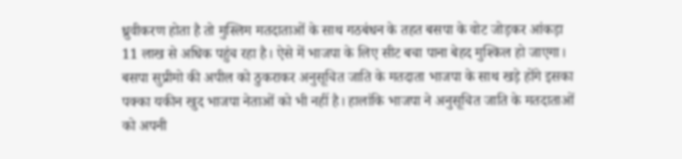ध्रुवीकरण होता है तो मुस्लिम मतदाताओं के साथ गठबंधन के तहत बसपा के वोट जोड़कर आंकड़ा 11 लाख से अधिक पहुंच रहा है। ऐसे में भाजपा के लिए सीट बचा पाना बेहद मुश्किल हो जाएगा। बसपा सुप्रीमो की अपील को ठुकराकर अनुसूचित जाति के मतदाता भाजपा के साथ खड़े होंगे इसका पक्का यकीन खुद भाजपा नेताओं को भी नहीं है। हालांकि भाजपा ने अनुसूचित जाति के मतदाताओं को अपनी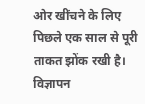ओर खींचने के लिए पिछले एक साल से पूरी ताकत झोंक रखी है।
विज्ञापन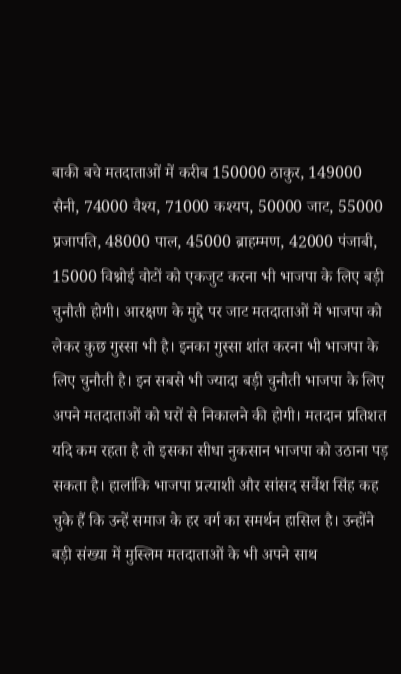बाकी बचे मतदाताओं में करीब 150000 ठाकुर, 149000 सैनी, 74000 वैश्य, 71000 कश्यप, 50000 जाट, 55000 प्रजापति, 48000 पाल, 45000 ब्राहम्मण, 42000 पंजाबी, 15000 विश्नोई वोटों को एकजुट करना भी भाजपा के लिए बड़ी चुनौती होगी। आरक्षण के मुद्दे पर जाट मतदाताओं में भाजपा को लेकर कुछ गुस्सा भी है। इनका गुस्सा शांत करना भी भाजपा के लिए चुनौती है। इन सबसे भी ज्यादा बड़ी चुनौती भाजपा के लिए अपने मतदाताओं को घरों से निकालने की होगी। मतदान प्रतिशत यदि कम रहता है तो इसका सीधा नुकसान भाजपा को उठाना पड़ सकता है। हालांकि भाजपा प्रत्याशी और सांसद सर्वेश सिंह कह चुके हैं कि उन्हें समाज के हर वर्ग का समर्थन हासिल है। उन्होंने बड़ी संख्या में मुस्लिम मतदाताओं के भी अपने साथ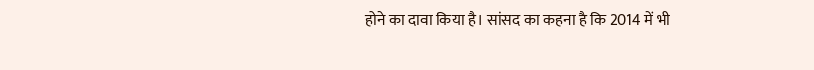होने का दावा किया है। सांसद का कहना है कि 2014 में भी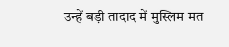उन्हें बड़ी तादाद में मुस्लिम मत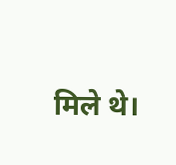मिले थे।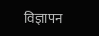विज्ञापन